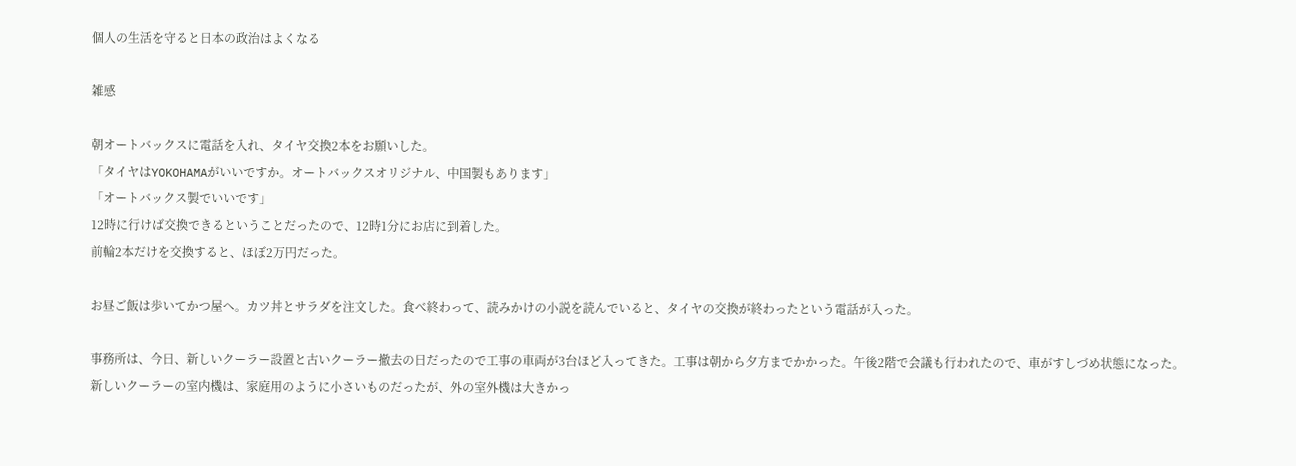個人の生活を守ると日本の政治はよくなる

雑感

朝オートバックスに電話を入れ、タイヤ交換2本をお願いした。
「タイヤはYOKOHAMAがいいですか。オートバックスオリジナル、中国製もあります」
「オートバックス製でいいです」
12時に行けば交換できるということだったので、12時1分にお店に到着した。
前輪2本だけを交換すると、ほぼ2万円だった。

お昼ご飯は歩いてかつ屋へ。カツ丼とサラダを注文した。食べ終わって、読みかけの小説を読んでいると、タイヤの交換が終わったという電話が入った。

事務所は、今日、新しいクーラー設置と古いクーラー撤去の日だったので工事の車両が3台ほど入ってきた。工事は朝から夕方までかかった。午後2階で会議も行われたので、車がすしづめ状態になった。
新しいクーラーの室内機は、家庭用のように小さいものだったが、外の室外機は大きかっ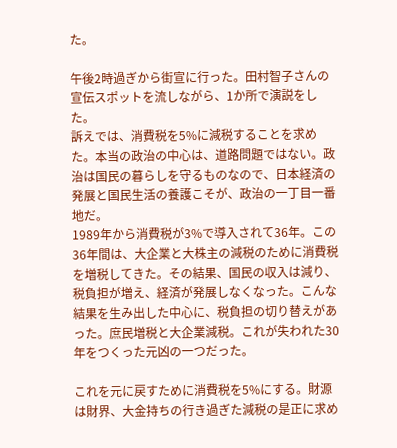た。

午後2時過ぎから街宣に行った。田村智子さんの宣伝スポットを流しながら、1か所で演説をした。
訴えでは、消費税を5%に減税することを求めた。本当の政治の中心は、道路問題ではない。政治は国民の暮らしを守るものなので、日本経済の発展と国民生活の養護こそが、政治の一丁目一番地だ。
1989年から消費税が3%で導入されて36年。この36年間は、大企業と大株主の減税のために消費税を増税してきた。その結果、国民の収入は減り、税負担が増え、経済が発展しなくなった。こんな結果を生み出した中心に、税負担の切り替えがあった。庶民増税と大企業減税。これが失われた30年をつくった元凶の一つだった。

これを元に戻すために消費税を5%にする。財源は財界、大金持ちの行き過ぎた減税の是正に求め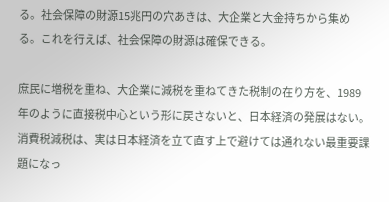る。社会保障の財源15兆円の穴あきは、大企業と大金持ちから集める。これを行えば、社会保障の財源は確保できる。

庶民に増税を重ね、大企業に減税を重ねてきた税制の在り方を、1989年のように直接税中心という形に戻さないと、日本経済の発展はない。消費税減税は、実は日本経済を立て直す上で避けては通れない最重要課題になっ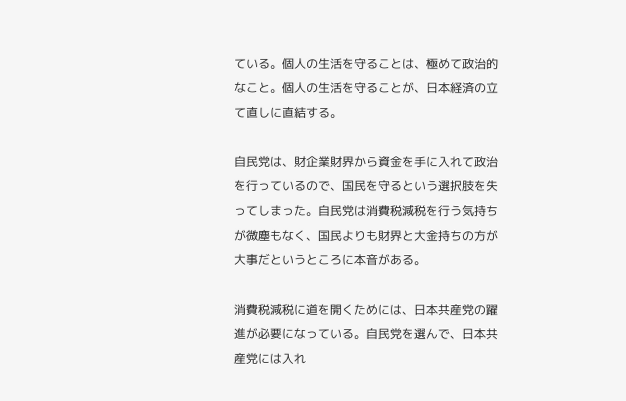ている。個人の生活を守ることは、極めて政治的なこと。個人の生活を守ることが、日本経済の立て直しに直結する。

自民党は、財企業財界から資金を手に入れて政治を行っているので、国民を守るという選択肢を失ってしまった。自民党は消費税減税を行う気持ちが微塵もなく、国民よりも財界と大金持ちの方が大事だというところに本音がある。

消費税減税に道を開くためには、日本共産党の躍進が必要になっている。自民党を選んで、日本共産党には入れ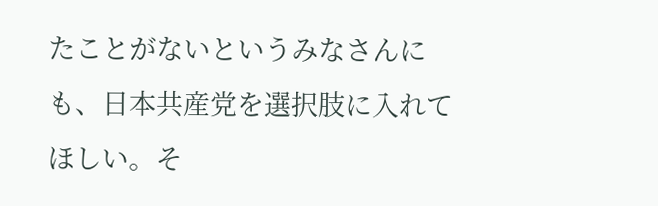たことがないというみなさんにも、日本共産党を選択肢に入れてほしい。そ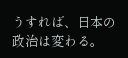うすれば、日本の政治は変わる。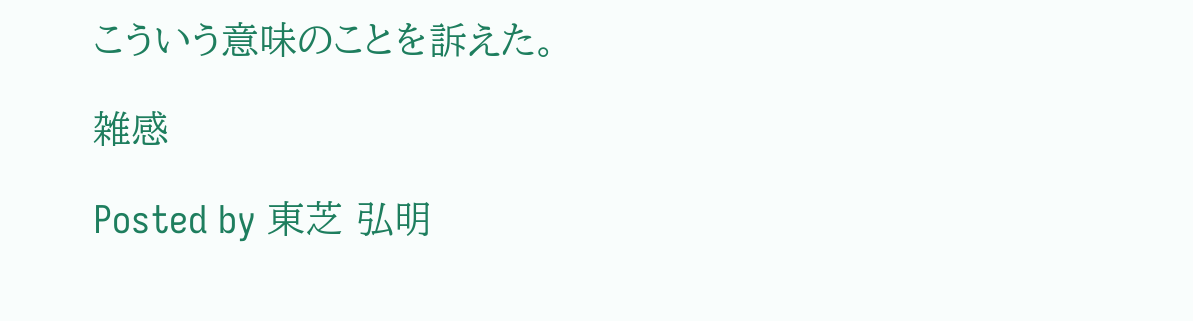こういう意味のことを訴えた。

雑感

Posted by 東芝 弘明